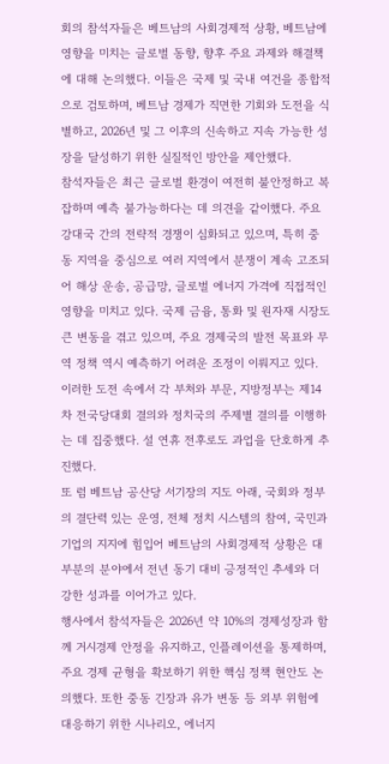회의 참석자들은 베트남의 사회경제적 상황, 베트남에 영향을 미치는 글로벌 동향, 향후 주요 과제와 해결책에 대해 논의했다. 이들은 국제 및 국내 여건을 종합적으로 검토하며, 베트남 경제가 직면한 기회와 도전을 식별하고, 2026년 및 그 이후의 신속하고 지속 가능한 성장을 달성하기 위한 실질적인 방안을 제안했다.
참석자들은 최근 글로벌 환경이 여전히 불안정하고 복잡하며 예측 불가능하다는 데 의견을 같이했다. 주요 강대국 간의 전략적 경쟁이 심화되고 있으며, 특히 중동 지역을 중심으로 여러 지역에서 분쟁이 계속 고조되어 해상 운송, 공급망, 글로벌 에너지 가격에 직접적인 영향을 미치고 있다. 국제 금융, 통화 및 원자재 시장도 큰 변동을 겪고 있으며, 주요 경제국의 발전 목표와 무역 정책 역시 예측하기 어려운 조정이 이뤄지고 있다.
이러한 도전 속에서 각 부처와 부문, 지방정부는 제14차 전국당대회 결의와 정치국의 주제별 결의를 이행하는 데 집중했다. 설 연휴 전후로도 과업을 단호하게 추진했다.
또 럼 베트남 공산당 서기장의 지도 아래, 국회와 정부의 결단력 있는 운영, 전체 정치 시스템의 참여, 국민과 기업의 지지에 힘입어 베트남의 사회경제적 상황은 대부분의 분야에서 전년 동기 대비 긍정적인 추세와 더 강한 성과를 이어가고 있다.
행사에서 참석자들은 2026년 약 10%의 경제성장과 함께 거시경제 안정을 유지하고, 인플레이션을 통제하며, 주요 경제 균형을 확보하기 위한 핵심 정책 현안도 논의했다. 또한 중동 긴장과 유가 변동 등 외부 위험에 대응하기 위한 시나리오, 에너지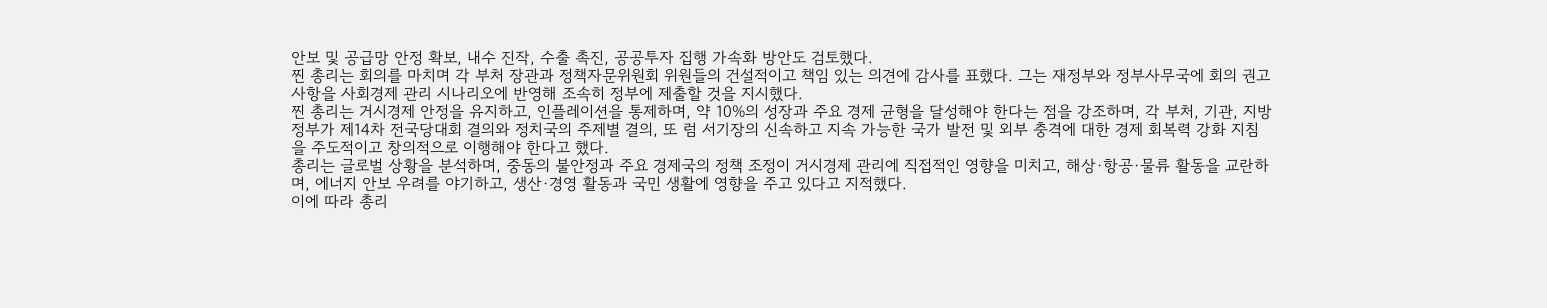안보 및 공급망 안정 확보, 내수 진작, 수출 촉진, 공공투자 집행 가속화 방안도 검토했다.
찐 총리는 회의를 마치며 각 부처 장관과 정책자문위원회 위원들의 건설적이고 책임 있는 의견에 감사를 표했다. 그는 재정부와 정부사무국에 회의 권고사항을 사회경제 관리 시나리오에 반영해 조속히 정부에 제출할 것을 지시했다.
찐 총리는 거시경제 안정을 유지하고, 인플레이션을 통제하며, 약 10%의 성장과 주요 경제 균형을 달성해야 한다는 점을 강조하며, 각 부처, 기관, 지방정부가 제14차 전국당대회 결의와 정치국의 주제별 결의, 또 럼 서기장의 신속하고 지속 가능한 국가 발전 및 외부 충격에 대한 경제 회복력 강화 지침을 주도적이고 창의적으로 이행해야 한다고 했다.
총리는 글로벌 상황을 분석하며, 중동의 불안정과 주요 경제국의 정책 조정이 거시경제 관리에 직접적인 영향을 미치고, 해상·항공·물류 활동을 교란하며, 에너지 안보 우려를 야기하고, 생산·경영 활동과 국민 생활에 영향을 주고 있다고 지적했다.
이에 따라 총리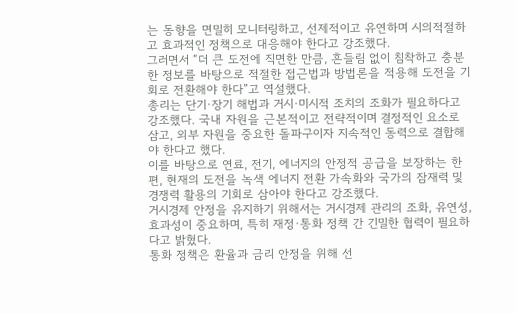는 동향을 면밀히 모니터링하고, 선제적이고 유연하며 시의적절하고 효과적인 정책으로 대응해야 한다고 강조했다.
그러면서 “더 큰 도전에 직면한 만큼, 흔들림 없이 침착하고 충분한 정보를 바탕으로 적절한 접근법과 방법론을 적용해 도전을 기회로 전환해야 한다”고 역설했다.
총리는 단기·장기 해법과 거시·미시적 조치의 조화가 필요하다고 강조했다. 국내 자원을 근본적이고 전략적이며 결정적인 요소로 삼고, 외부 자원을 중요한 돌파구이자 지속적인 동력으로 결합해야 한다고 했다.
이를 바탕으로 연료, 전기, 에너지의 안정적 공급을 보장하는 한편, 현재의 도전을 녹색 에너지 전환 가속화와 국가의 잠재력 및 경쟁력 활용의 기회로 삼아야 한다고 강조했다.
거시경제 안정을 유지하기 위해서는 거시경제 관리의 조화, 유연성, 효과성이 중요하며, 특히 재정·통화 정책 간 긴밀한 협력이 필요하다고 밝혔다.
통화 정책은 환율과 금리 안정을 위해 선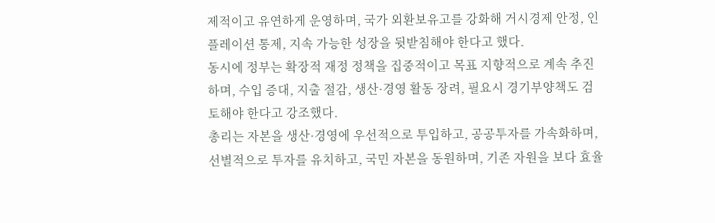제적이고 유연하게 운영하며, 국가 외환보유고를 강화해 거시경제 안정, 인플레이션 통제, 지속 가능한 성장을 뒷받침해야 한다고 했다.
동시에 정부는 확장적 재정 정책을 집중적이고 목표 지향적으로 계속 추진하며, 수입 증대, 지출 절감, 생산·경영 활동 장려, 필요시 경기부양책도 검토해야 한다고 강조했다.
총리는 자본을 생산·경영에 우선적으로 투입하고, 공공투자를 가속화하며, 선별적으로 투자를 유치하고, 국민 자본을 동원하며, 기존 자원을 보다 효율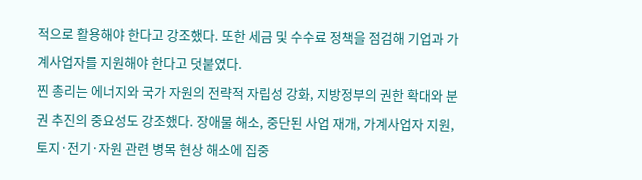적으로 활용해야 한다고 강조했다. 또한 세금 및 수수료 정책을 점검해 기업과 가계사업자를 지원해야 한다고 덧붙였다.
찐 총리는 에너지와 국가 자원의 전략적 자립성 강화, 지방정부의 권한 확대와 분권 추진의 중요성도 강조했다. 장애물 해소, 중단된 사업 재개, 가계사업자 지원, 토지·전기·자원 관련 병목 현상 해소에 집중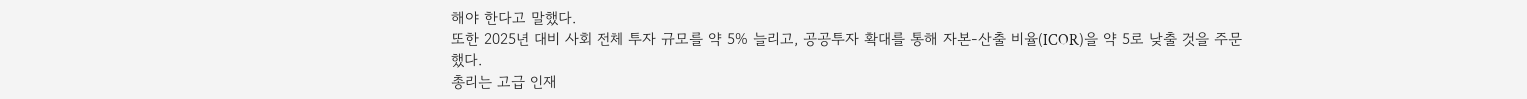해야 한다고 말했다.
또한 2025년 대비 사회 전체 투자 규모를 약 5% 늘리고, 공공투자 확대를 통해 자본-산출 비율(ICOR)을 약 5로 낮출 것을 주문했다.
총리는 고급 인재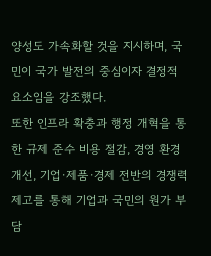양성도 가속화할 것을 지시하며, 국민이 국가 발전의 중심이자 결정적 요소임을 강조했다.
또한 인프라 확충과 행정 개혁을 통한 규제 준수 비용 절감, 경영 환경 개선, 기업·제품·경제 전반의 경쟁력 제고를 통해 기업과 국민의 원가 부담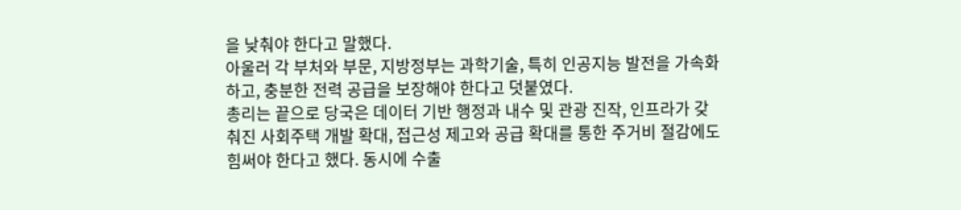을 낮춰야 한다고 말했다.
아울러 각 부처와 부문, 지방정부는 과학기술, 특히 인공지능 발전을 가속화하고, 충분한 전력 공급을 보장해야 한다고 덧붙였다.
총리는 끝으로 당국은 데이터 기반 행정과 내수 및 관광 진작, 인프라가 갖춰진 사회주택 개발 확대, 접근성 제고와 공급 확대를 통한 주거비 절감에도 힘써야 한다고 했다. 동시에 수출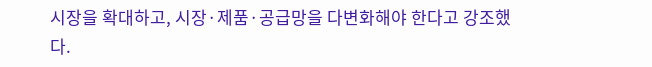시장을 확대하고, 시장·제품·공급망을 다변화해야 한다고 강조했다.